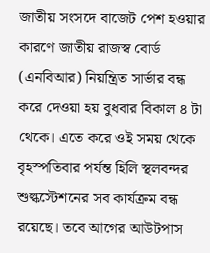জাতীয় সংসদে বাজেট পেশ হওয়ার কারণে জাতীয় রাজস্ব বোর্ড (এনবিআর) নিয়ন্ত্রিত সার্ভার বন্ধ করে দেওয়া হয় বুধবার বিকাল ৪ টা থেকে। এতে করে ওই সময় থেকে বৃহস্পতিবার পর্যন্ত হিলি স্থলবন্দর শুল্কস্টেশনের সব কার্যক্রম বন্ধ রয়েছে। তবে আগের আউটপাস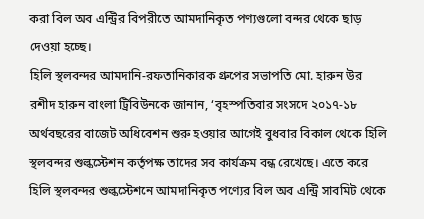করা বিল অব এন্ট্রির বিপরীতে আমদানিকৃত পণ্যগুলো বন্দর থেকে ছাড় দেওয়া হচ্ছে।
হিলি স্থলবন্দর আমদানি-রফতানিকারক গ্রুপের সভাপতি মো. হারুন উর রশীদ হারুন বাংলা ট্রিবিউনকে জানান, ‘বৃহস্পতিবার সংসদে ২০১৭-১৮ অর্থবছরের বাজেট অধিবেশন শুরু হওয়ার আগেই বুধবার বিকাল থেকে হিলি স্থলবন্দর শুল্কস্টেশন কর্তৃপক্ষ তাদের সব কার্যক্রম বন্ধ রেখেছে। এতে করে হিলি স্থলবন্দর শুল্কস্টেশনে আমদানিকৃত পণ্যের বিল অব এন্ট্রি সাবমিট থেকে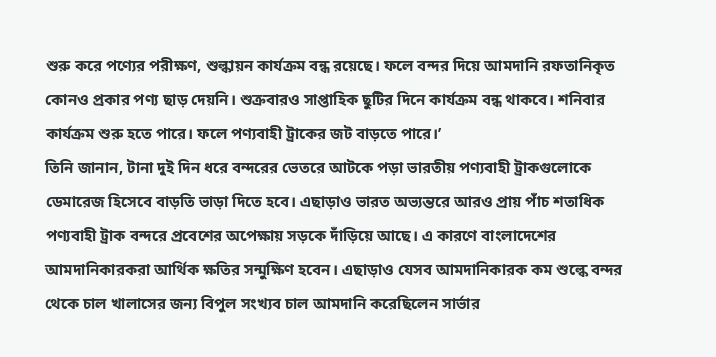শুরু করে পণ্যের পরীক্ষণ, শুল্কায়ন কার্যক্রম বন্ধ রয়েছে। ফলে বন্দর দিয়ে আমদানি রফতানিকৃত কোনও প্রকার পণ্য ছাড় দেয়নি। শুক্রবারও সাপ্তাহিক ছুটির দিনে কার্যক্রম বন্ধ থাকবে। শনিবার কার্যক্রম শুরু হতে পারে। ফলে পণ্যবাহী ট্রাকের জট বাড়তে পারে।’
তিনি জানান, টানা দুই দিন ধরে বন্দরের ভেতরে আটকে পড়া ভারতীয় পণ্যবাহী ট্রাকগুলোকে ডেমারেজ হিসেবে বাড়তি ভাড়া দিতে হবে। এছাড়াও ভারত অভ্যন্তরে আরও প্রায় পাঁচ শতাধিক পণ্যবাহী ট্রাক বন্দরে প্রবেশের অপেক্ষায় সড়কে দাঁড়িয়ে আছে। এ কারণে বাংলাদেশের আমদানিকারকরা আর্থিক ক্ষতির সন্মুক্ষিণ হবেন। এছাড়াও যেসব আমদানিকারক কম শুল্কে বন্দর থেকে চাল খালাসের জন্য বিপুল সংখ্যব চাল আমদানি করেছিলেন সার্ভার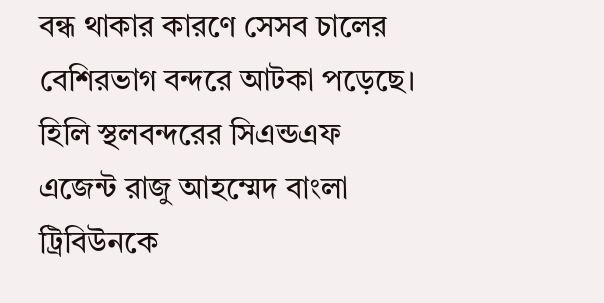বন্ধ থাকার কারণে সেসব চালের বেশিরভাগ বন্দরে আটকা পড়েছে।
হিলি স্থলবন্দরের সিএন্ডএফ এজেন্ট রাজু আহম্মেদ বাংলা ট্রিবিউনকে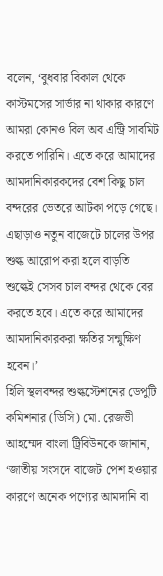বলেন, ‘বুধবার বিকাল থেকে কাস্টমসের সার্ভার না থাকার কারণে আমরা কোনও বিল অব এন্ট্রি সাবমিট করতে পারিনি। এতে করে আমাদের আমদানিকারকদের বেশ কিছু চাল বন্দরের ভেতরে আটকা পড়ে গেছে। এছাড়াও নতুন বাজেটে চালের উপর শুল্ক আরোপ করা হলে বাড়তি শুল্কেই সেসব চাল বন্দর থেকে বের করতে হবে। এতে করে আমাদের আমদানিকারকরা ক্ষতির সন্মুক্ষিণ হবেন।’
হিলি স্থলবন্দর শুল্কস্টেশনের ডেপুটি কমিশনার (ডিসি) মো. রেজভী আহম্মেদ বাংলা ট্রিবিউনকে জানান, ‘জাতীয় সংসদে বাজেট পেশ হওয়ার কারণে অনেক পণ্যের আমদানি বা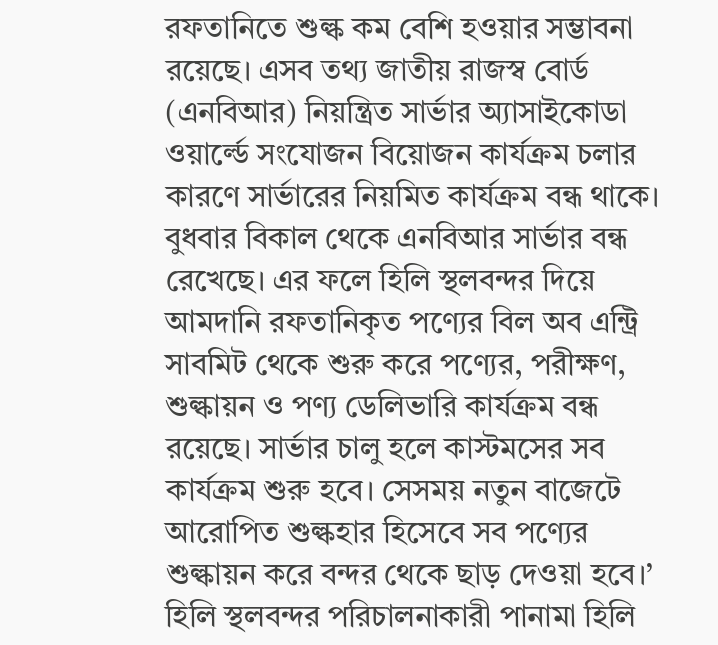রফতানিতে শুল্ক কম বেশি হওয়ার সম্ভাবনা রয়েছে। এসব তথ্য জাতীয় রাজস্ব বোর্ড (এনবিআর) নিয়ন্ত্রিত সার্ভার অ্যাসাইকোডা ওয়ার্ল্ডে সংযোজন বিয়োজন কার্যক্রম চলার কারণে সার্ভারের নিয়মিত কার্যক্রম বন্ধ থাকে। বুধবার বিকাল থেকে এনবিআর সার্ভার বন্ধ রেখেছে। এর ফলে হিলি স্থলবন্দর দিয়ে আমদানি রফতানিকৃত পণ্যের বিল অব এন্ট্রি সাবমিট থেকে শুরু করে পণ্যের, পরীক্ষণ, শুল্কায়ন ও পণ্য ডেলিভারি কার্যক্রম বন্ধ রয়েছে। সার্ভার চালু হলে কাস্টমসের সব কার্যক্রম শুরু হবে। সেসময় নতুন বাজেটে আরোপিত শুল্কহার হিসেবে সব পণ্যের শুল্কায়ন করে বন্দর থেকে ছাড় দেওয়া হবে।’
হিলি স্থলবন্দর পরিচালনাকারী পানামা হিলি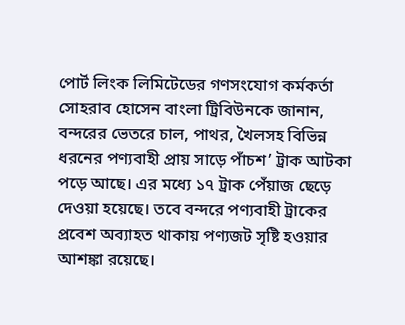পোর্ট লিংক লিমিটেডের গণসংযোগ কর্মকর্তা সোহরাব হোসেন বাংলা ট্রিবিউনকে জানান, বন্দরের ভেতরে চাল, পাথর, খৈলসহ বিভিন্ন ধরনের পণ্যবাহী প্রায় সাড়ে পাঁচশ’ ট্রাক আটকা পড়ে আছে। এর মধ্যে ১৭ ট্রাক পেঁয়াজ ছেড়ে দেওয়া হয়েছে। তবে বন্দরে পণ্যবাহী ট্রাকের প্রবেশ অব্যাহত থাকায় পণ্যজট সৃষ্টি হওয়ার আশঙ্কা রয়েছে।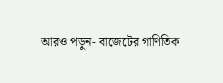আরও পড়ুন- বাজেটের গাণিতিক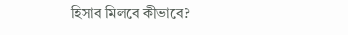হিসাব মিলবে কীভাবে?